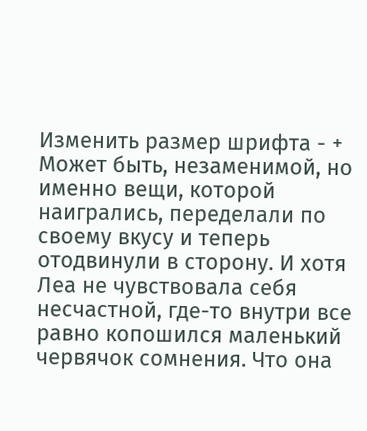Изменить размер шрифта - +
Может быть, незаменимой, но именно вещи, которой наигрались, переделали по своему вкусу и теперь отодвинули в сторону. И хотя Леа не чувствовала себя несчастной, где-то внутри все равно копошился маленький червячок сомнения. Что она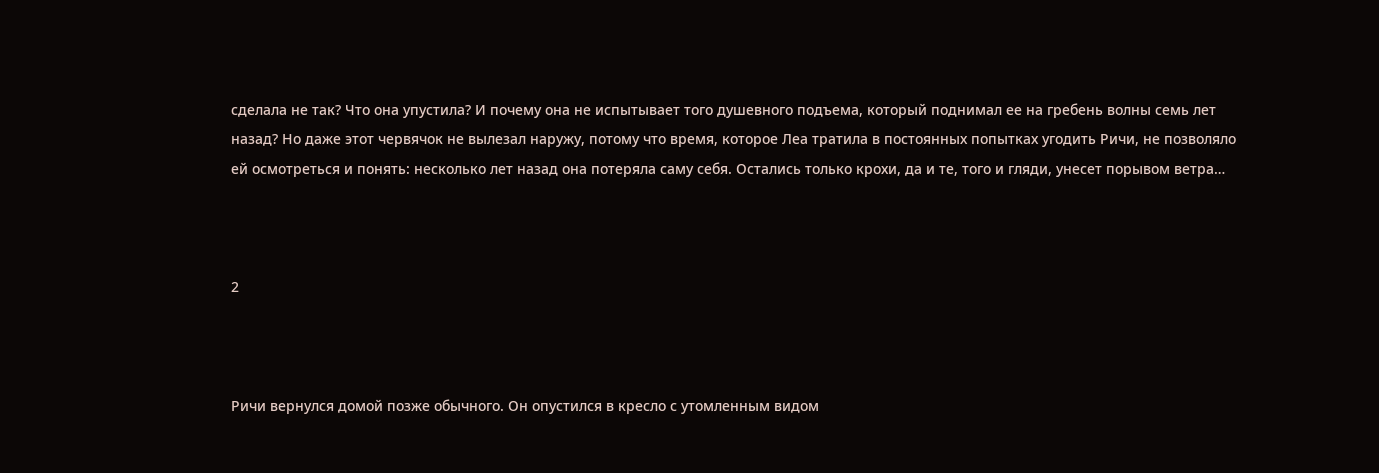сделала не так? Что она упустила? И почему она не испытывает того душевного подъема, который поднимал ее на гребень волны семь лет назад? Но даже этот червячок не вылезал наружу, потому что время, которое Леа тратила в постоянных попытках угодить Ричи, не позволяло ей осмотреться и понять: несколько лет назад она потеряла саму себя. Остались только крохи, да и те, того и гляди, унесет порывом ветра…



2



Ричи вернулся домой позже обычного. Он опустился в кресло с утомленным видом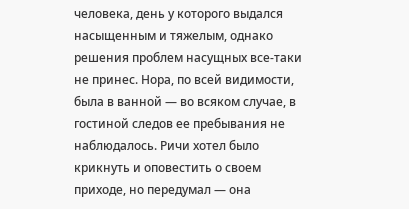человека, день у которого выдался насыщенным и тяжелым, однако решения проблем насущных все-таки не принес. Нора, по всей видимости, была в ванной — во всяком случае, в гостиной следов ее пребывания не наблюдалось. Ричи хотел было крикнуть и оповестить о своем приходе, но передумал — она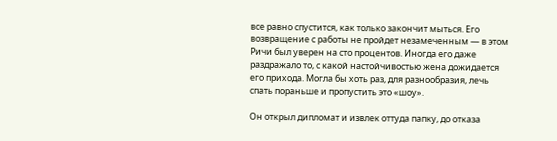все равно спустится, как только закончит мыться. Его возвращение с работы не пройдет незамеченным — в этом Ричи был уверен на сто процентов. Иногда его даже раздражало то, с какой настойчивостью жена дожидается его прихода. Могла бы хоть раз, для разнообразия, лечь спать пораньше и пропустить это «шоу».

Он открыл дипломат и извлек оттуда папку, до отказа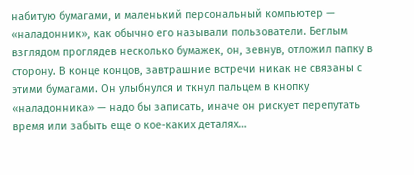набитую бумагами, и маленький персональный компьютер — «наладонник», как обычно его называли пользователи. Беглым взглядом проглядев несколько бумажек, он, зевнув, отложил папку в сторону. В конце концов, завтрашние встречи никак не связаны с этими бумагами. Он улыбнулся и ткнул пальцем в кнопку «наладонника» — надо бы записать, иначе он рискует перепутать время или забыть еще о кое-каких деталях…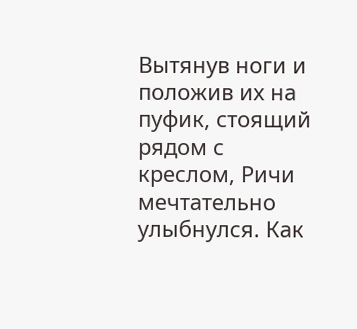Вытянув ноги и положив их на пуфик, стоящий рядом с креслом, Ричи мечтательно улыбнулся. Как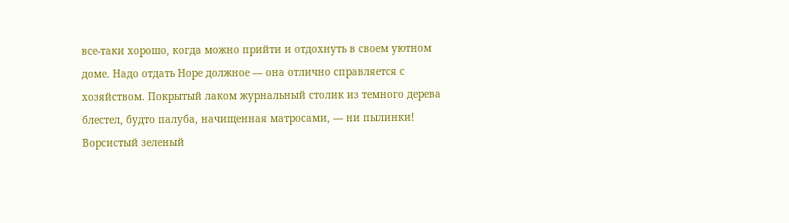все-таки хорошо, когда можно прийти и отдохнуть в своем уютном доме. Надо отдать Норе должное — она отлично справляется с хозяйством. Покрытый лаком журнальный столик из темного дерева блестел, будто палуба, начищенная матросами, — ни пылинки! Ворсистый зеленый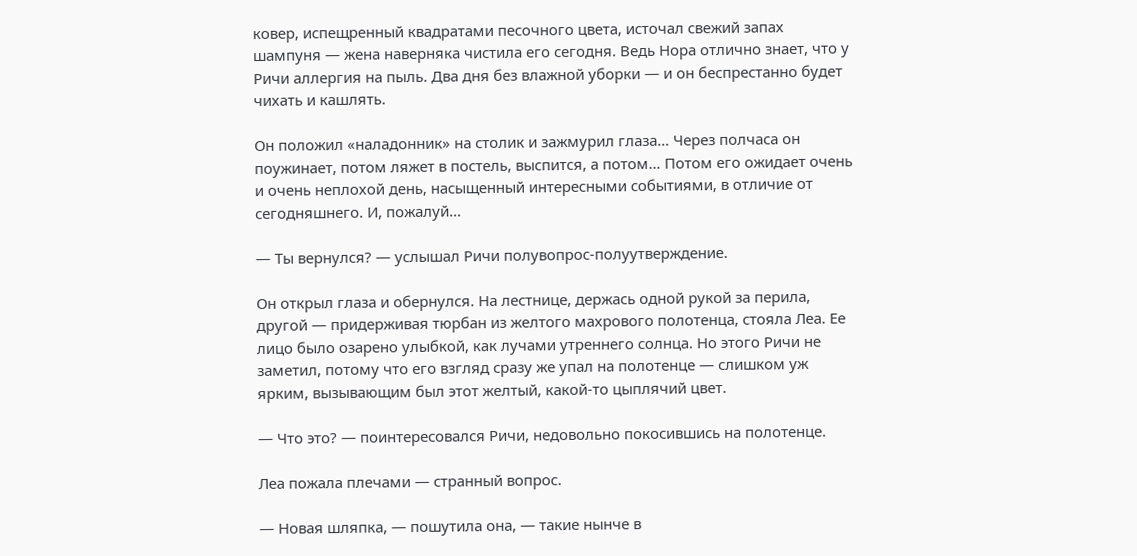ковер, испещренный квадратами песочного цвета, источал свежий запах шампуня — жена наверняка чистила его сегодня. Ведь Нора отлично знает, что у Ричи аллергия на пыль. Два дня без влажной уборки — и он беспрестанно будет чихать и кашлять.

Он положил «наладонник» на столик и зажмурил глаза… Через полчаса он поужинает, потом ляжет в постель, выспится, а потом… Потом его ожидает очень и очень неплохой день, насыщенный интересными событиями, в отличие от сегодняшнего. И, пожалуй…

— Ты вернулся? — услышал Ричи полувопрос-полуутверждение.

Он открыл глаза и обернулся. На лестнице, держась одной рукой за перила, другой — придерживая тюрбан из желтого махрового полотенца, стояла Леа. Ее лицо было озарено улыбкой, как лучами утреннего солнца. Но этого Ричи не заметил, потому что его взгляд сразу же упал на полотенце — слишком уж ярким, вызывающим был этот желтый, какой-то цыплячий цвет.

— Что это? — поинтересовался Ричи, недовольно покосившись на полотенце.

Леа пожала плечами — странный вопрос.

— Новая шляпка, — пошутила она, — такие нынче в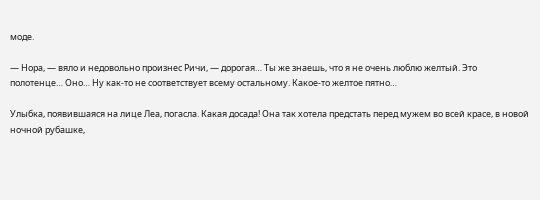моде.

— Нора, — вяло и недовольно произнес Ричи, — дорогая… Ты же знаешь, что я не очень люблю желтый. Это полотенце… Оно… Ну как-то не соответствует всему остальному. Какое-то желтое пятно…

Улыбка, появившаяся на лице Леа, погасла. Какая досада! Она так хотела предстать перед мужем во всей красе, в новой ночной рубашке,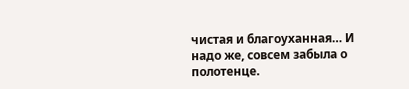чистая и благоуханная… И надо же, совсем забыла о полотенце.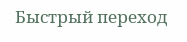Быстрый переход